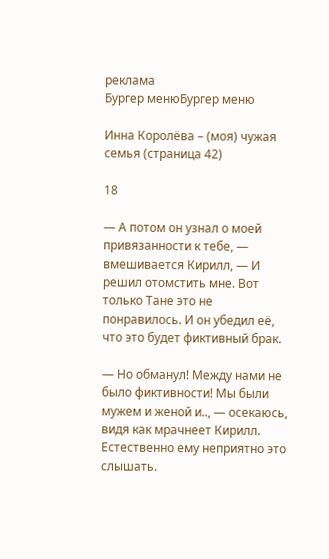реклама
Бургер менюБургер меню

Инна Королёва – (моя) чужая семья (страница 42)

18

— А потом он узнал о моей привязанности к тебе, — вмешивается Кирилл, — И решил отомстить мне. Вот только Тане это не понравилось. И он убедил её, что это будет фиктивный брак.

— Но обманул! Между нами не было фиктивности! Мы были мужем и женой и.., — осекаюсь, видя как мрачнеет Кирилл. Естественно ему неприятно это слышать.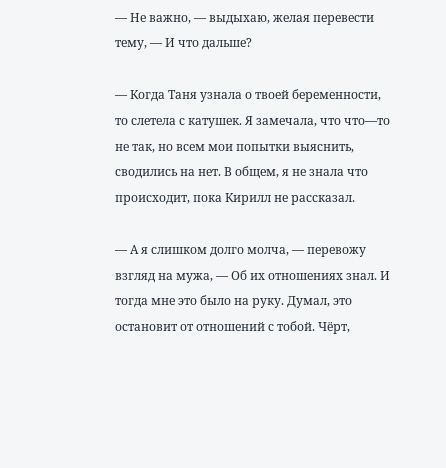— Не важно, — выдыхаю, желая перевести тему, — И что дальше?

— Когда Таня узнала о твоей беременности, то слетела с катушек. Я замечала, что что—то не так, но всем мои попытки выяснить, сводились на нет. В общем, я не знала что происходит, пока Кирилл не рассказал.

— А я слишком долго молча, — перевожу взгляд на мужа, — Об их отношениях знал. И тогда мне это было на руку. Думал, это остановит от отношений с тобой. Чёрт,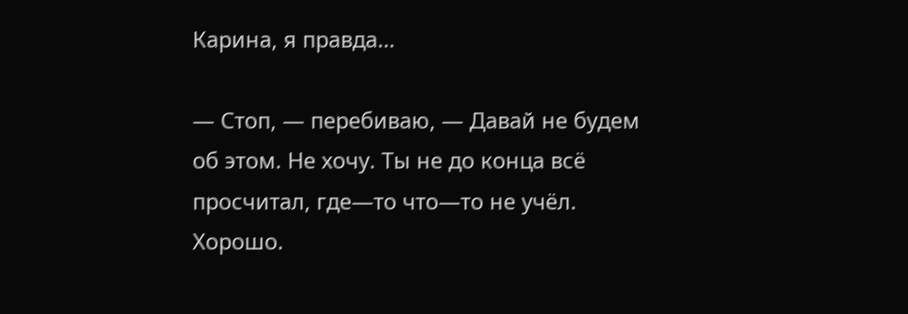Карина, я правда…

— Стоп, — перебиваю, — Давай не будем об этом. Не хочу. Ты не до конца всё просчитал, где—то что—то не учёл. Хорошо.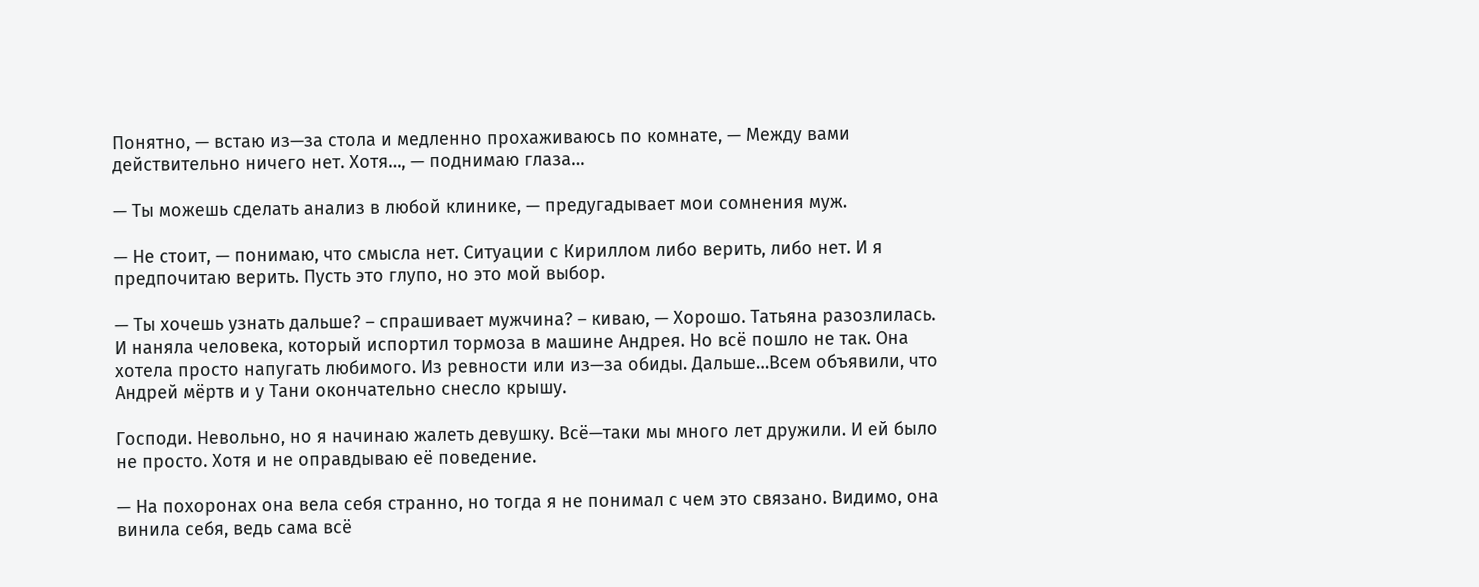Понятно, — встаю из—за стола и медленно прохаживаюсь по комнате, — Между вами действительно ничего нет. Хотя…, — поднимаю глаза…

— Ты можешь сделать анализ в любой клинике, — предугадывает мои сомнения муж.

— Не стоит, — понимаю, что смысла нет. Ситуации с Кириллом либо верить, либо нет. И я предпочитаю верить. Пусть это глупо, но это мой выбор.

— Ты хочешь узнать дальше? – спрашивает мужчина? – киваю, — Хорошо. Татьяна разозлилась. И наняла человека, который испортил тормоза в машине Андрея. Но всё пошло не так. Она хотела просто напугать любимого. Из ревности или из—за обиды. Дальше…Всем объявили, что Андрей мёртв и у Тани окончательно снесло крышу.

Господи. Невольно, но я начинаю жалеть девушку. Всё—таки мы много лет дружили. И ей было не просто. Хотя и не оправдываю её поведение.

— На похоронах она вела себя странно, но тогда я не понимал с чем это связано. Видимо, она винила себя, ведь сама всё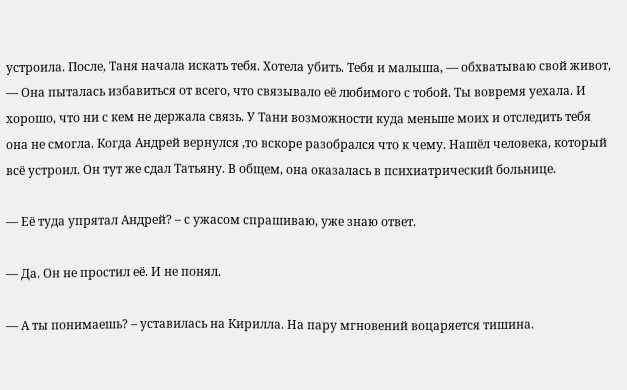устроила. После, Таня начала искать тебя. Хотела убить. Тебя и малыша, — обхватываю свой живот, — Она пыталась избавиться от всего, что связывало её любимого с тобой. Ты вовремя уехала. И хорошо, что ни с кем не держала связь. У Тани возможности куда меньше моих и отследить тебя она не смогла. Когда Андрей вернулся ,то вскоре разобрался что к чему. Нашёл человека, который всё устроил. Он тут же сдал Татьяну. В общем, она оказалась в психиатрический больнице.

— Её туда упрятал Андрей? – с ужасом спрашиваю, уже знаю ответ.

— Да. Он не простил её. И не понял.

— А ты понимаешь? – уставилась на Кирилла. На пару мгновений воцаряется тишина.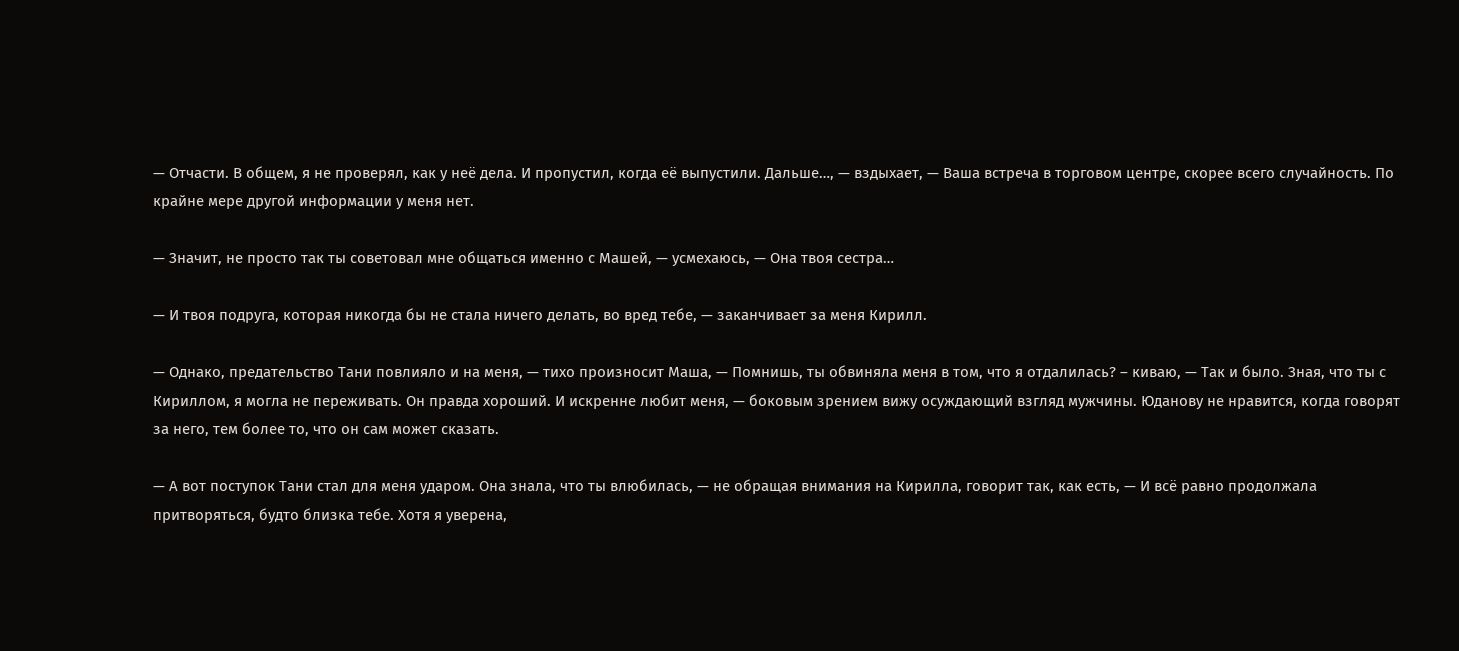— Отчасти. В общем, я не проверял, как у неё дела. И пропустил, когда её выпустили. Дальше…, — вздыхает, — Ваша встреча в торговом центре, скорее всего случайность. По крайне мере другой информации у меня нет.

— Значит, не просто так ты советовал мне общаться именно с Машей, — усмехаюсь, — Она твоя сестра…

— И твоя подруга, которая никогда бы не стала ничего делать, во вред тебе, — заканчивает за меня Кирилл.

— Однако, предательство Тани повлияло и на меня, — тихо произносит Маша, — Помнишь, ты обвиняла меня в том, что я отдалилась? – киваю, — Так и было. Зная, что ты с Кириллом, я могла не переживать. Он правда хороший. И искренне любит меня, — боковым зрением вижу осуждающий взгляд мужчины. Юданову не нравится, когда говорят за него, тем более то, что он сам может сказать.

— А вот поступок Тани стал для меня ударом. Она знала, что ты влюбилась, — не обращая внимания на Кирилла, говорит так, как есть, — И всё равно продолжала притворяться, будто близка тебе. Хотя я уверена,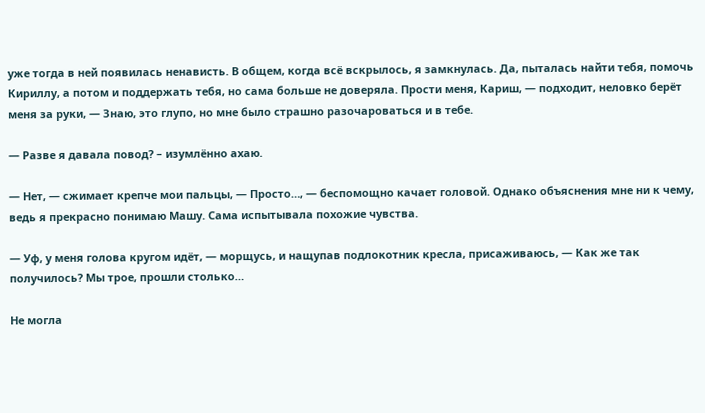уже тогда в ней появилась ненависть. В общем, когда всё вскрылось, я замкнулась. Да, пыталась найти тебя, помочь Кириллу, а потом и поддержать тебя, но сама больше не доверяла. Прости меня, Кариш, — подходит, неловко берёт меня за руки, — Знаю, это глупо, но мне было страшно разочароваться и в тебе.

— Разве я давала повод? – изумлённо ахаю.

— Нет, — сжимает крепче мои пальцы, — Просто…, — беспомощно качает головой. Однако объяснения мне ни к чему, ведь я прекрасно понимаю Машу. Сама испытывала похожие чувства.

— Уф, у меня голова кругом идёт, — морщусь, и нащупав подлокотник кресла, присаживаюсь, — Как же так получилось? Мы трое, прошли столько…

Не могла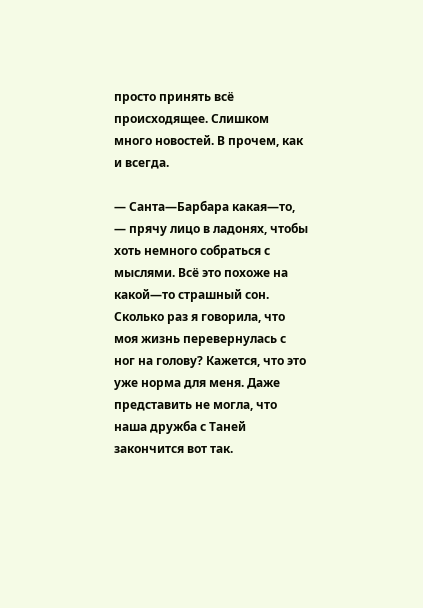просто принять всё происходящее. Слишком много новостей. В прочем, как и всегда.

— Санта—Барбара какая—то, — прячу лицо в ладонях, чтобы хоть немного собраться с мыслями. Всё это похоже на какой—то страшный сон. Сколько раз я говорила, что моя жизнь перевернулась с ног на голову? Кажется, что это уже норма для меня. Даже представить не могла, что наша дружба с Таней закончится вот так.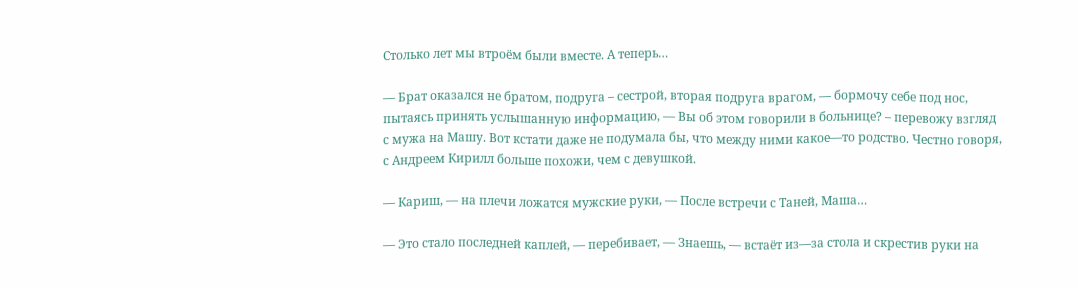Столько лет мы втроём были вместе. А теперь…

— Брат оказался не братом, подруга – сестрой, вторая подруга врагом, — бормочу себе под нос, пытаясь принять услышанную информацию, — Вы об этом говорили в больнице? – перевожу взгляд с мужа на Машу. Вот кстати даже не подумала бы, что между ними какое—то родство. Честно говоря, с Андреем Кирилл больше похожи, чем с девушкой.

— Кариш, — на плечи ложатся мужские руки, — После встречи с Таней, Маша…

— Это стало последней каплей, — перебивает, — Знаешь, — встаёт из—за стола и скрестив руки на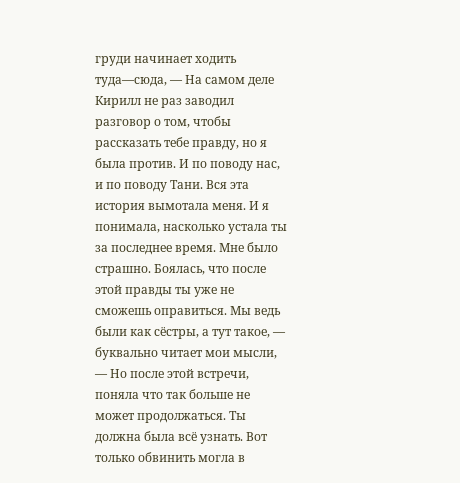груди начинает ходить туда—сюда, — На самом деле Кирилл не раз заводил разговор о том, чтобы рассказать тебе правду, но я была против. И по поводу нас, и по поводу Тани. Вся эта история вымотала меня. И я понимала, насколько устала ты за последнее время. Мне было страшно. Боялась, что после этой правды ты уже не сможешь оправиться. Мы ведь были как сёстры, а тут такое, — буквально читает мои мысли, — Но после этой встречи, поняла что так больше не может продолжаться. Ты должна была всё узнать. Вот только обвинить могла в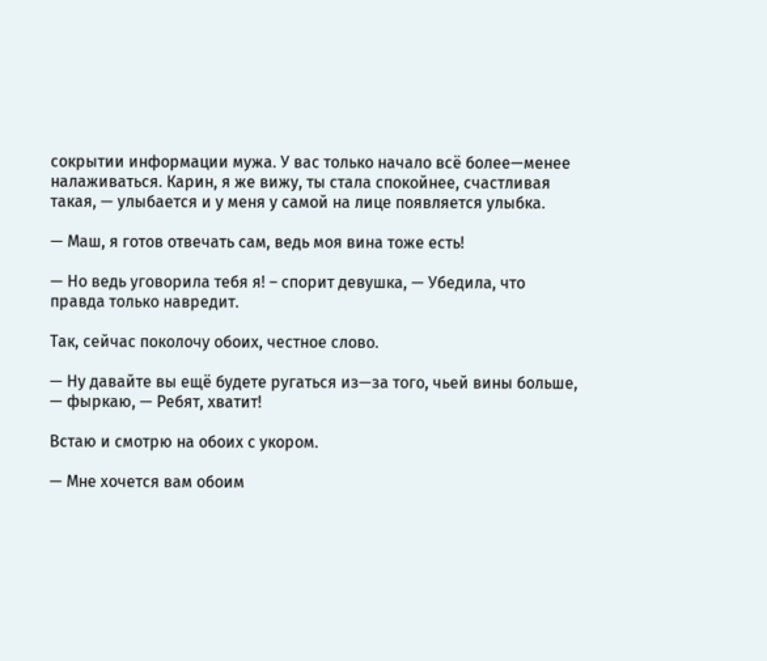сокрытии информации мужа. У вас только начало всё более—менее налаживаться. Карин, я же вижу, ты стала спокойнее, счастливая такая, — улыбается и у меня у самой на лице появляется улыбка.

— Маш, я готов отвечать сам, ведь моя вина тоже есть!

— Но ведь уговорила тебя я! – спорит девушка, — Убедила, что правда только навредит.

Так, сейчас поколочу обоих, честное слово.

— Ну давайте вы ещё будете ругаться из—за того, чьей вины больше, — фыркаю, — Ребят, хватит!

Встаю и смотрю на обоих с укором.

— Мне хочется вам обоим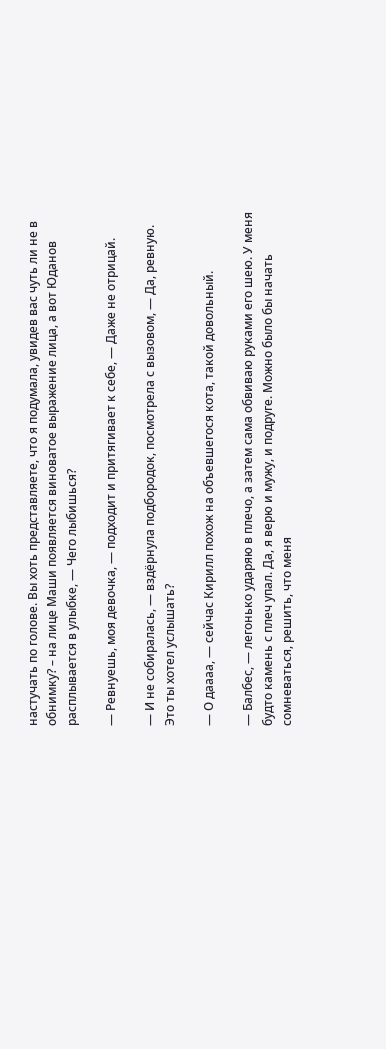настучать по голове. Вы хоть представляете, что я подумала, увидев вас чуть ли не в обнимку? – на лице Маши появляется виноватое выражение лица, а вот Юданов расплывается в улыбке, — Чего лыбишься?

— Ревнуешь, моя девочка, — подходит и притягивает к себе, — Даже не отрицай.

— И не собиралась, — вздёрнула подбородок, посмотрела с вызовом, — Да, ревную. Это ты хотел услышать?

— О даааа, — сейчас Кирилл похож на объевшегося кота, такой довольный.

— Балбес, — легонько ударяю в плечо, а затем сама обвиваю руками его шею. У меня будто камень с плеч упал. Да, я верю и мужу, и подруге. Можно было бы начать сомневаться, решить, что меня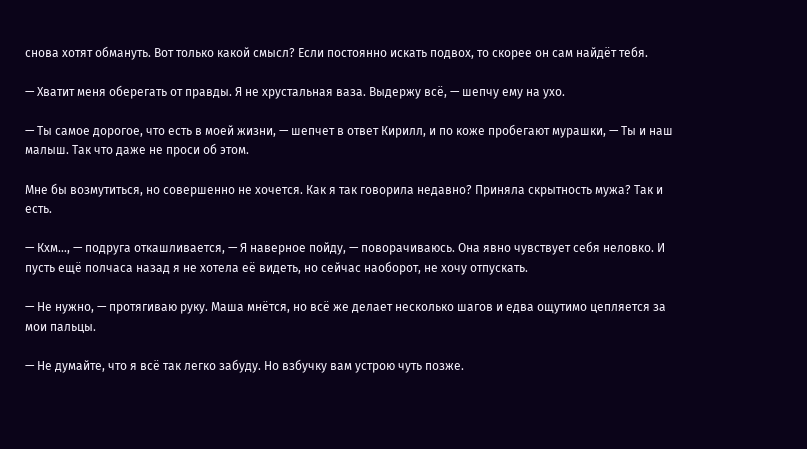снова хотят обмануть. Вот только какой смысл? Если постоянно искать подвох, то скорее он сам найдёт тебя.

— Хватит меня оберегать от правды. Я не хрустальная ваза. Выдержу всё, — шепчу ему на ухо.

— Ты самое дорогое, что есть в моей жизни, — шепчет в ответ Кирилл, и по коже пробегают мурашки, — Ты и наш малыш. Так что даже не проси об этом.

Мне бы возмутиться, но совершенно не хочется. Как я так говорила недавно? Приняла скрытность мужа? Так и есть.

— Кхм…, — подруга откашливается, — Я наверное пойду, — поворачиваюсь. Она явно чувствует себя неловко. И пусть ещё полчаса назад я не хотела её видеть, но сейчас наоборот, не хочу отпускать.

— Не нужно, — протягиваю руку. Маша мнётся, но всё же делает несколько шагов и едва ощутимо цепляется за мои пальцы.

— Не думайте, что я всё так легко забуду. Но взбучку вам устрою чуть позже.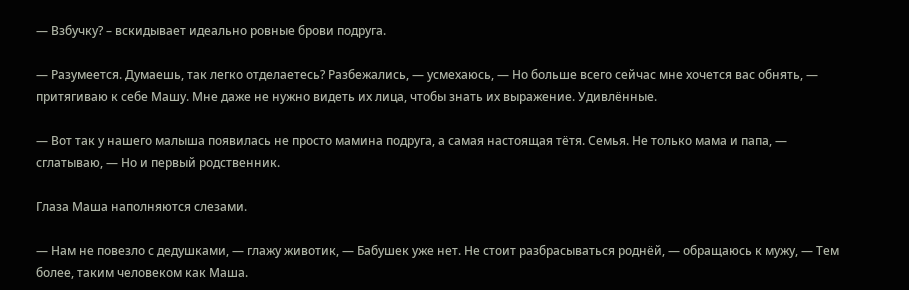— Взбучку? – вскидывает идеально ровные брови подруга.

— Разумеется. Думаешь, так легко отделаетесь? Разбежались, — усмехаюсь, — Но больше всего сейчас мне хочется вас обнять, — притягиваю к себе Машу. Мне даже не нужно видеть их лица, чтобы знать их выражение. Удивлённые.

— Вот так у нашего малыша появилась не просто мамина подруга, а самая настоящая тётя. Семья. Не только мама и папа, — сглатываю, — Но и первый родственник.

Глаза Маша наполняются слезами.

— Нам не повезло с дедушками, — глажу животик, — Бабушек уже нет. Не стоит разбрасываться роднёй, — обращаюсь к мужу, — Тем более, таким человеком как Маша.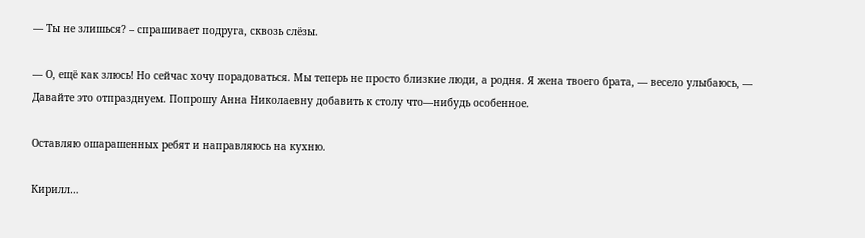— Ты не злишься? – спрашивает подруга, сквозь слёзы.

— О, ещё как злюсь! Но сейчас хочу порадоваться. Мы теперь не просто близкие люди, а родня. Я жена твоего брата, — весело улыбаюсь, — Давайте это отпразднуем. Попрошу Анна Николаевну добавить к столу что—нибудь особенное.

Оставляю ошарашенных ребят и направляюсь на кухню.

Кирилл…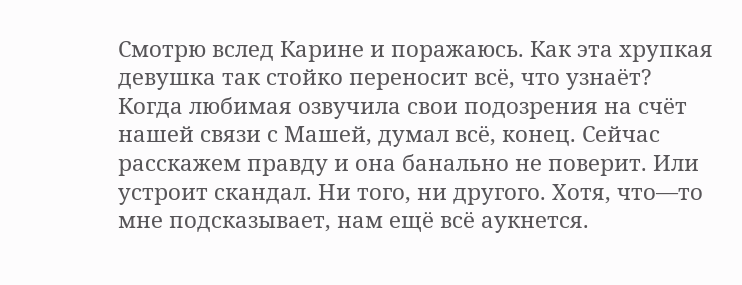Смотрю вслед Карине и поражаюсь. Как эта хрупкая девушка так стойко переносит всё, что узнаёт? Когда любимая озвучила свои подозрения на счёт нашей связи с Машей, думал всё, конец. Сейчас расскажем правду и она банально не поверит. Или устроит скандал. Ни того, ни другого. Хотя, что—то мне подсказывает, нам ещё всё аукнется.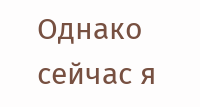Однако сейчас я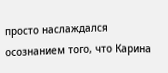просто наслаждался осознанием того, что Карина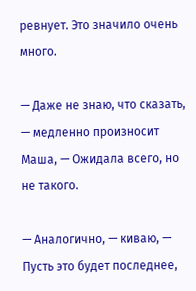ревнует. Это значило очень много.

— Даже не знаю, что сказать, — медленно произносит Маша, — Ожидала всего, но не такого.

— Аналогично, — киваю, — Пусть это будет последнее,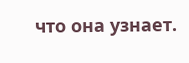что она узнает.